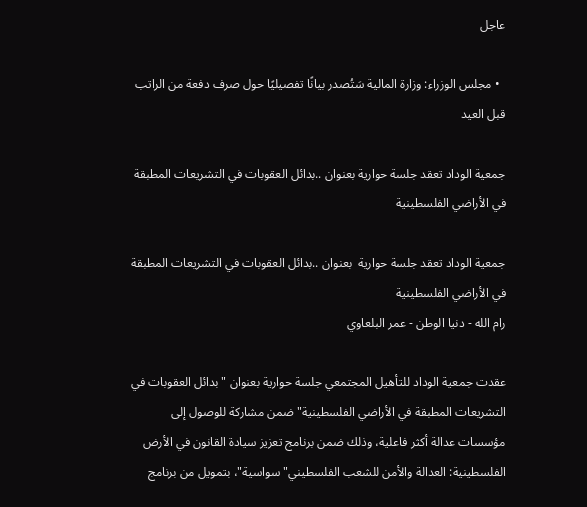عاجل

  • مجلس الوزراء: وزارة المالية سَتُصدر بيانًا تفصيليًا حول صرف دفعة من الراتب قبل العيد

جمعية الوداد تعقد جلسة حوارية بعنوان ..بدائل العقوبات في التشريعات المطبقة في الأراضي الفلسطينية

جمعية الوداد تعقد جلسة حوارية  بعنوان ..بدائل العقوبات في التشريعات المطبقة في الأراضي الفلسطينية
رام الله - دنيا الوطن - عمر البلعاوي

عقدت جمعية الوداد للتأهيل المجتمعي جلسة حوارية بعنوان "بدائل العقوبات في التشريعات المطبقة في الأراضي الفلسطينية" ضمن مشاركة للوصول إلى مؤسسات عدالة أكثر فاعلية، وذلك ضمن برنامج تعزيز سيادة القانون في الأرض الفلسطينية: العدالة والأمن للشعب الفلسطيني" سواسية"، بتمويل من برنامج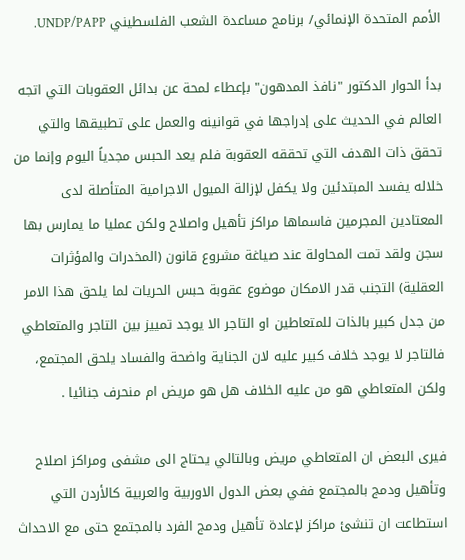الأمم المتحدة الإنمائي/ برنامج مساعدة الشعب الفلسطيني UNDP/PAPP.

بدأ الحوار الدكتور "نافذ المدهون" بإعطاء لمحة عن بدائل العقوبات التي اتجه العالم في الحديث على إدراجها في قوانينه والعمل على تطبيقها والتي تحقق ذات الهدف التي تحققه العقوبة فلم يعد الحبس مجدياً اليوم وإنما من خلاله يفسد المبتدئين ولا يكفل لإزالة الميول الاجرامية المتأصلة لدى المعتادين المجرمين فاسماها مراكز تأهيل واصلاح ولكن عمليا ما يمارس بها سجن ولقد تمت المحاولة عند صياغة مشروع قانون (المخدرات والمؤثرات العقلية) التجنب قدر الامكان موضوع عقوبة حبس الحريات لما يلحق هذا الامر من جدل كبير بالذات للمتعاطين او التاجر الا يوجد تمييز بين التاجر والمتعاطي فالتاجر لا يوجد خلاف كبير عليه لان الجناية واضحة والفساد يلحق المجتمع، ولكن المتعاطي هو من عليه الخلاف هل هو مريض ام منحرف جنائيا .

فيرى البعض ان المتعاطي مريض وبالتالي يحتاج الى مشفى ومراكز اصلاح وتأهيل ودمج بالمجتمع ففي بعض الدول الاوربية والعربية كالأردن التي استطاعت ان تنشئ مراكز لإعادة تأهيل ودمج الفرد بالمجتمع حتى مع الاحداث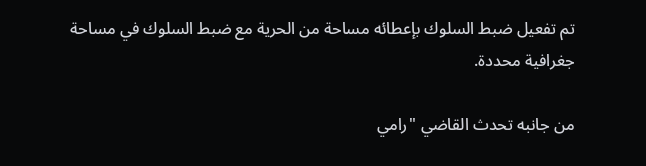تم تفعيل ضبط السلوك بإعطائه مساحة من الحرية مع ضبط السلوك في مساحة جغرافية محددة.

من جانبه تحدث القاضي "رامي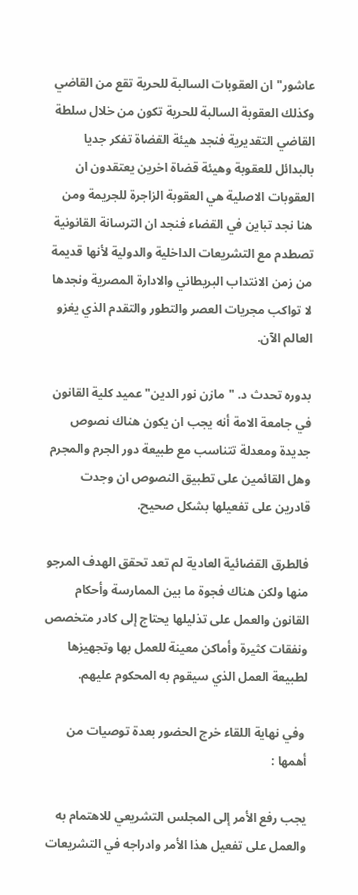عاشور" ان العقوبات السالبة للحرية تقع من القاضي وكذلك العقوبة السالبة للحرية تكون من خلال سلطة القاضي التقديرية فنجد هيئة القضاة تفكر جديا بالبدائل للعقوبة وهيئة قضاة اخرين يعتقدون ان العقوبات الاصلية هي العقوبة الزاجرة للجريمة ومن هنا نجد تباين في القضاء فنجد ان الترسانة القانونية تصطدم مع التشريعات الداخلية والدولية لأنها قديمة من زمن الانتداب البريطاني والادارة المصرية ونجدها لا تواكب مجريات العصر والتطور والتقدم الذي يغزو العالم الآن.

بدوره تحدث د. "مازن نور الدين" عميد كلية القانون في جامعة الامة أنه يجب ان يكون هناك نصوص جديدة ومعدلة تتناسب مع طبيعة دور الجرم والمجرم وهل القائمين على تطبيق النصوص ان وجدت قادرين على تفعيلها بشكل صحيح.

فالطرق القضائية العادية لم تعد تحقق الهدف المرجو منها ولكن هناك فجوة ما بين الممارسة وأحكام القانون والعمل على تذليلها يحتاج إلى كادر متخصص ونفقات كثيرة وأماكن معينة للعمل بها وتجهيزها لطبيعة العمل الذي سيقوم به المحكوم عليهم.

 وفي نهاية اللقاء خرج الحضور بعدة توصيات من أهمها :

يجب رفع الأمر إلى المجلس التشريعي للاهتمام به والعمل على تفعيل هذا الأمر وادراجه في التشريعات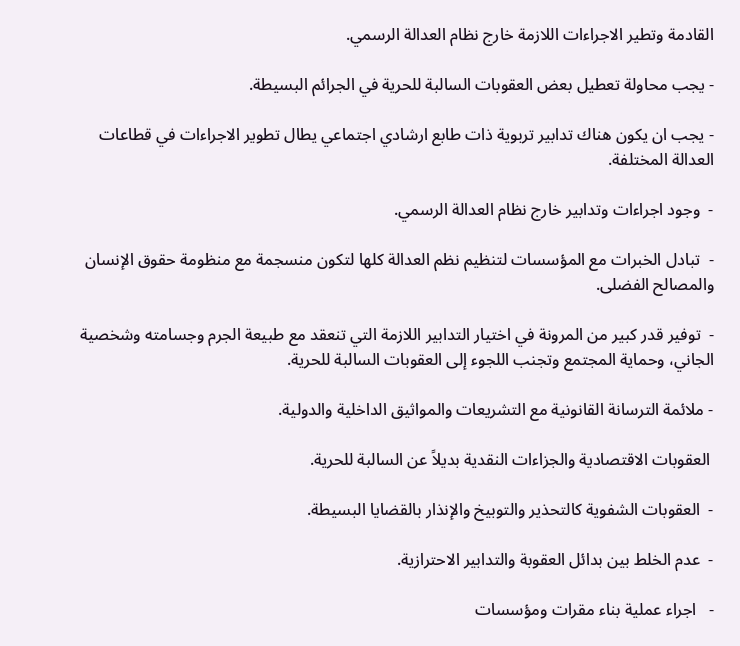القادمة وتطير الاجراءات اللازمة خارج نظام العدالة الرسمي.

- يجب محاولة تعطيل بعض العقوبات السالبة للحرية في الجرائم البسيطة.

- يجب ان يكون هناك تدابير تربوية ذات طابع ارشادي اجتماعي يطال تطوير الاجراءات في قطاعات العدالة المختلفة.

-  وجود اجراءات وتدابير خارج نظام العدالة الرسمي.

-  تبادل الخبرات مع المؤسسات لتنظيم نظم العدالة كلها لتكون منسجمة مع منظومة حقوق الإنسان والمصالح الفضلى.

-  توفير قدر كبير من المرونة في اختيار التدابير اللازمة التي تنعقد مع طبيعة الجرم وجسامته وشخصية الجاني، وحماية المجتمع وتجنب اللجوء إلى العقوبات السالبة للحرية.

- ملائمة الترسانة القانونية مع التشريعات والمواثيق الداخلية والدولية.

 العقوبات الاقتصادية والجزاءات النقدية بديلاً عن السالبة للحرية.

-  العقوبات الشفوية كالتحذير والتوبيخ والإنذار بالقضايا البسيطة.

-  عدم الخلط بين بدائل العقوبة والتدابير الاحترازية.

-   اجراء عملية بناء مقرات ومؤسسات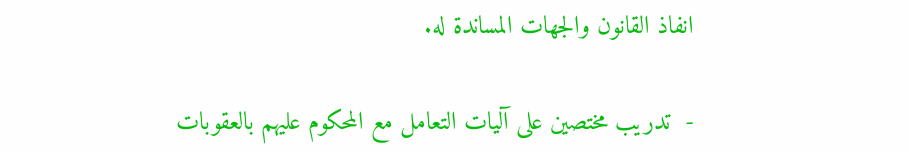انفاذ القانون والجهات المساندة له.

-  تدريب مختصين على آليات التعامل مع المحكوم عليهم بالعقوبات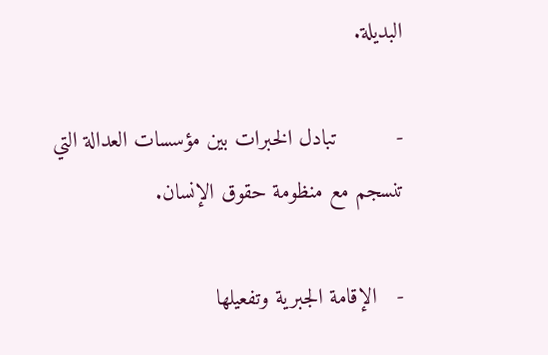البديلة.

-         تبادل الخبرات بين مؤسسات العدالة التي تنسجم مع منظومة حقوق الإنسان.

-   الإقامة الجبرية وتفعيلها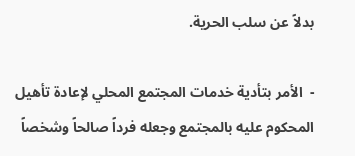بدلاً عن سلب الحرية.

-  الأمر بتأدية خدمات المجتمع المحلي لإعادة تأهيل المحكوم عليه بالمجتمع وجعله فرداً صالحاً وشخصاً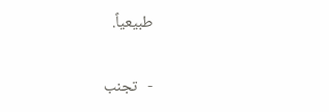طبيعياً.

-   تجنب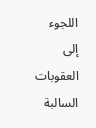اللجوء إلى العقوبات السالبة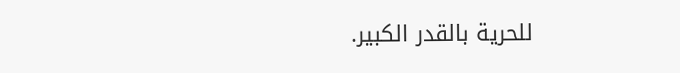للحرية بالقدر الكبير.